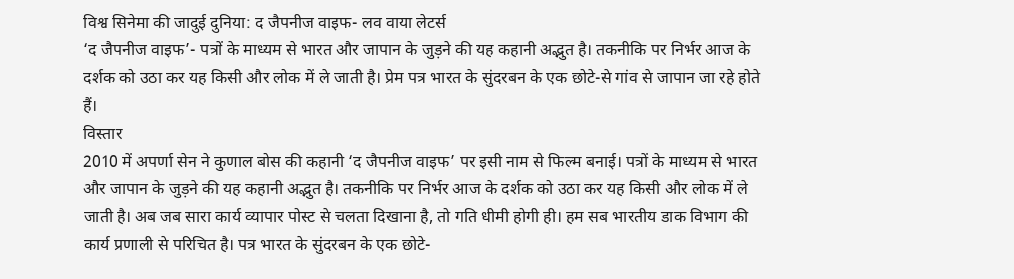विश्व सिनेमा की जादुई दुनिया: द जैपनीज वाइफ- लव वाया लेटर्स
‘द जैपनीज वाइफ’- पत्रों के माध्यम से भारत और जापान के जुड़ने की यह कहानी अद्भुत है। तकनीकि पर निर्भर आज के दर्शक को उठा कर यह किसी और लोक में ले जाती है। प्रेम पत्र भारत के सुंदरबन के एक छोटे-से गांव से जापान जा रहे होते हैं।
विस्तार
2010 में अपर्णा सेन ने कुणाल बोस की कहानी ‘द जैपनीज वाइफ’ पर इसी नाम से फिल्म बनाई। पत्रों के माध्यम से भारत और जापान के जुड़ने की यह कहानी अद्भुत है। तकनीकि पर निर्भर आज के दर्शक को उठा कर यह किसी और लोक में ले जाती है। अब जब सारा कार्य व्यापार पोस्ट से चलता दिखाना है, तो गति धीमी होगी ही। हम सब भारतीय डाक विभाग की कार्य प्रणाली से परिचित है। पत्र भारत के सुंदरबन के एक छोटे-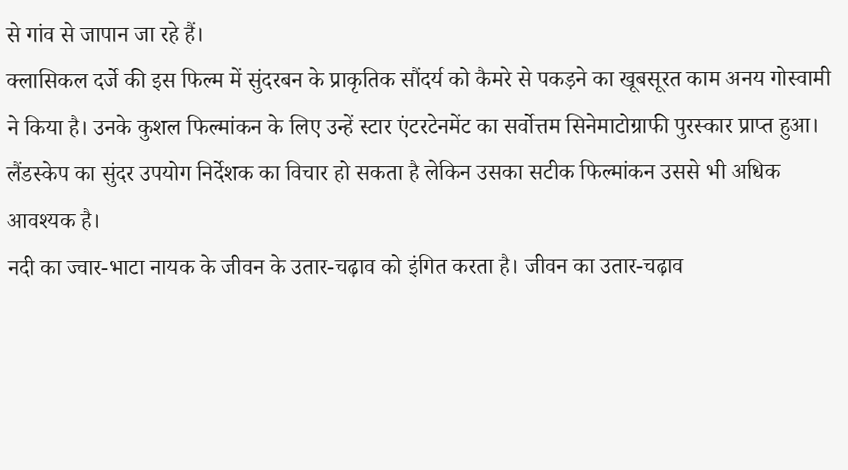से गांव से जापान जा रहे हैं।
क्लासिकल दर्जे की इस फिल्म में सुंदरबन के प्राकृतिक सौंदर्य को कैमरे से पकड़ने का खूबसूरत काम अनय गोस्वामी ने किया है। उनके कुशल फिल्मांकन के लिए उन्हें स्टार एंटरटेनमेंट का सर्वोत्तम सिनेमाटोग्राफी पुरस्कार प्राप्त हुआ। लैंडस्केप का सुंदर उपयोग निर्देशक का विचार हो सकता है लेकिन उसका सटीक फिल्मांकन उससे भी अधिक आवश्यक है।
नदी का ज्वार-भाटा नायक के जीवन के उतार-चढ़ाव को इंगित करता है। जीवन का उतार-चढ़ाव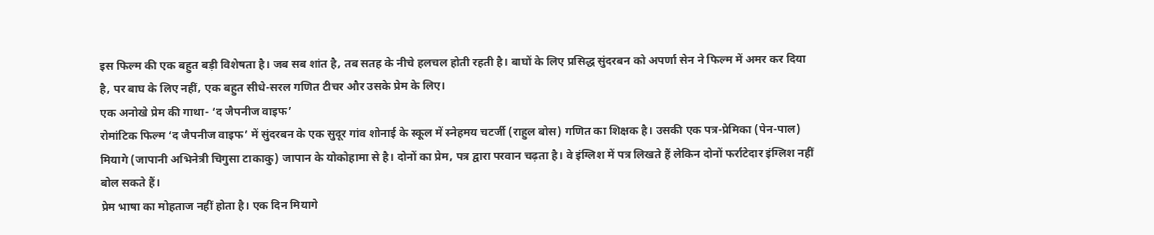इस फिल्म की एक बहुत बड़ी विशेषता है। जब सब शांत है, तब सतह के नीचे हलचल होती रहती है। बाघों के लिए प्रसिद्ध सुंदरबन को अपर्णा सेन ने फिल्म में अमर कर दिया है, पर बाघ के लिए नहीं, एक बहुत सीधे-सरल गणित टीचर और उसके प्रेम के लिए।
एक अनोखे प्रेम की गाथा- ‘द जैपनीज वाइफ’
रोमांटिक फिल्म ‘द जैपनीज वाइफ’ में सुंदरबन के एक सुदूर गांव शोनाई के स्कूल में स्नेहमय चटर्जी (राहुल बोस) गणित का शिक्षक है। उसकी एक पत्र-प्रेमिका (पेन-पाल) मियागे (जापानी अभिनेत्री चिगुसा टाकाकु) जापान के योकोहामा से है। दोनों का प्रेम, पत्र द्वारा परवान चढ़ता है। वे इंग्लिश में पत्र लिखते हैं लेकिन दोनों फर्राटेदार इंग्लिश नहीं बोल सकते हैं।
प्रेम भाषा का मोहताज नहीं होता है। एक दिन मियागे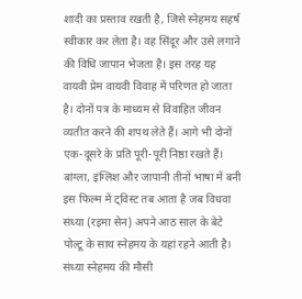शादी का प्रस्ताव रखती है, जिसे स्नेहमय सहर्ष स्वीकार कर लेता है। वह सिंदूर और उसे लगाने की विधि जापान भेजता है। इस तरह यह वायवी प्रेम वायवी विवाह में परिणत हो जाता है। दोनों पत्र के माध्यम से विवाहित जीवन व्यतीत करने की शपथ लेते हैं। आगे भी दोनों एक-दूसरे के प्रति पूरी-पूरी निष्ठा रखते हैं।
बांग्ला, इंग्लिश और जापानी तीनों भाषा में बनी इस फिल्म में ट्विस्ट तब आता है जब विधवा संध्या (रइमा सेन) अपने आठ साल के बेटे पोल्टू के साथ स्नेहमय के यहां रहने आती है। संध्या स्नेहमय की मौसी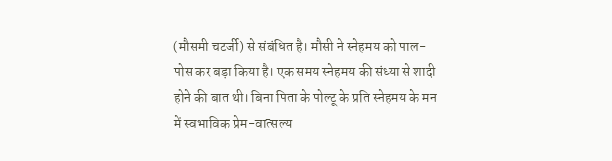(मौसमी चटर्जी) से संबंधित है। मौसी ने स्नेहमय को पाल-पोस कर बड़ा किया है। एक समय स्नेहमय की संध्या से शादी होने की बात थी। बिना पिता के पोल्टू के प्रति स्नेहमय के मन में स्वभाविक प्रेम-वात्सल्य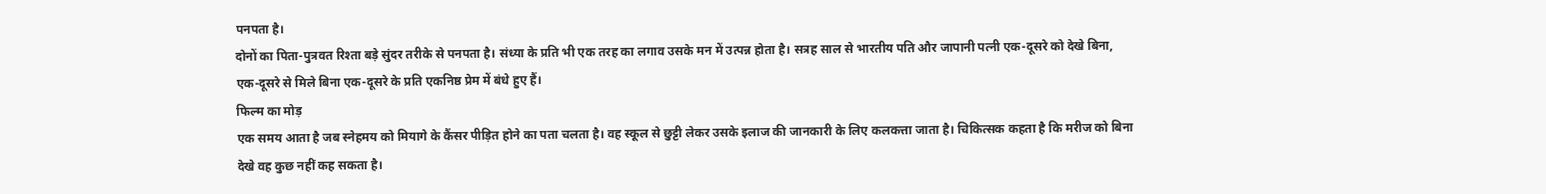पनपता है।
दोनों का पिता-पुत्रवत रिश्ता बड़े सुंदर तरीके से पनपता है। संध्या के प्रति भी एक तरह का लगाव उसके मन में उत्पन्न होता है। सत्रह साल से भारतीय पति और जापानी पत्नी एक-दूसरे को देखे बिना, एक-दूसरे से मिले बिना एक-दूसरे के प्रति एकनिष्ठ प्रेम में बंधे हुए हैं।
फिल्म का मोड़
एक समय आता है जब स्नेहमय को मियागे के कैंसर पीड़ित होने का पता चलता है। वह स्कूल से छुट्टी लेकर उसके इलाज की जानकारी के लिए कलकत्ता जाता है। चिकित्सक कहता है कि मरीज को बिना देखे वह कुछ नहीं कह सकता है।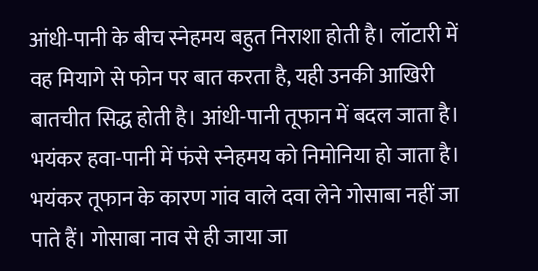आंधी-पानी के बीच स्नेहमय बहुत निराशा होती है। लॉटारी में वह मियागे से फोन पर बात करता है, यही उनकी आखिरी बातचीत सिद्ध होती है। आंधी-पानी तूफान में बदल जाता है। भयंकर हवा-पानी में फंसे स्नेहमय को निमोनिया हो जाता है।
भयंकर तूफान के कारण गांव वाले दवा लेने गोसाबा नहीं जा पाते हैं। गोसाबा नाव से ही जाया जा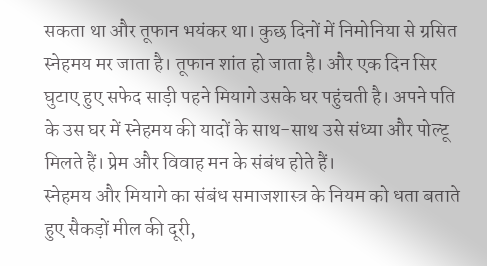सकता था और तूफान भयंकर था। कुछ दिनों में निमोनिया से ग्रसित स्नेहमय मर जाता है। तूफान शांत हो जाता है। और एक दिन सिर घुटाए हुए सफेद साड़ी पहने मियागे उसके घर पहुंचती है। अपने पति के उस घर में स्नेहमय की यादों के साथ-साथ उसे संध्या और पोल्टू मिलते हैं। प्रेम और विवाह मन के संबंध होते हैं।
स्नेहमय और मियागे का संबंध समाजशास्त्र के नियम को धता बताते हुए सैकड़ों मील की दूरी,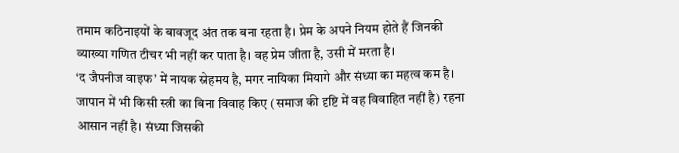तमाम कठिनाइयों के बावजूद अंत तक बना रहता है। प्रेम के अपने नियम होते हैं जिनकी व्याख्या गणित टीचर भी नहीं कर पाता है। वह प्रेम जीता है, उसी में मरता है।
‘द जैपनीज वाइफ’ में नायक स्नेहमय है, मगर नायिका मियागे और संध्या का महत्व कम है। जापान में भी किसी स्त्री का बिना विवाह किए (समाज की दृष्टि में वह विवाहित नहीं है) रहना आसान नहीं है। संध्या जिसकी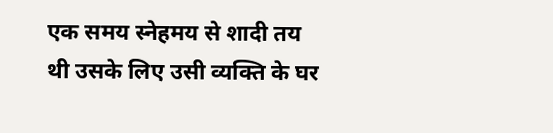एक समय स्नेहमय से शादी तय थी उसके लिए उसी व्यक्ति के घर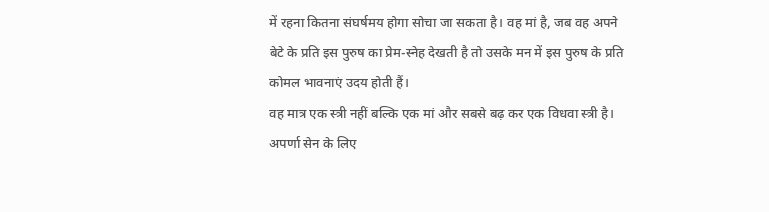में रहना कितना संघर्षमय होगा सोचा जा सकता है। वह मां है, जब वह अपने बेटे के प्रति इस पुरुष का प्रेम-स्नेह देखती है तो उसके मन में इस पुरुष के प्रति कोमल भावनाएं उदय होती हैं।
वह मात्र एक स्त्री नहीं बल्कि एक मां और सबसे बढ़ कर एक विधवा स्त्री है। अपर्णा सेन के लिए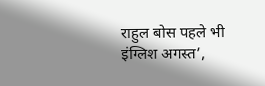राहुल बोस पहले भी इंग्लिश अगस्त’,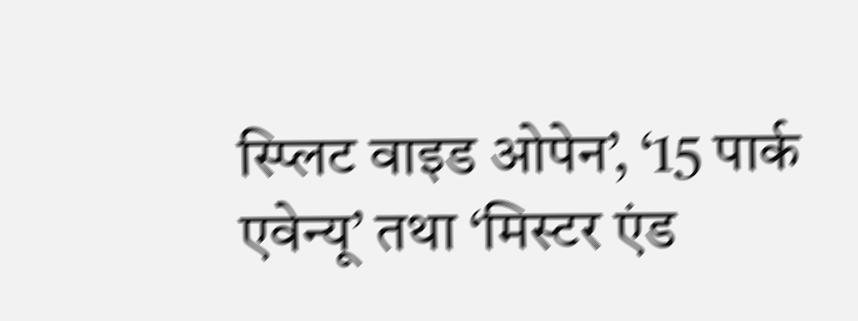स्प्लिट वाइड ओपेन’, ‘15 पार्क एवेन्यू’ तथा ‘मिस्टर एंड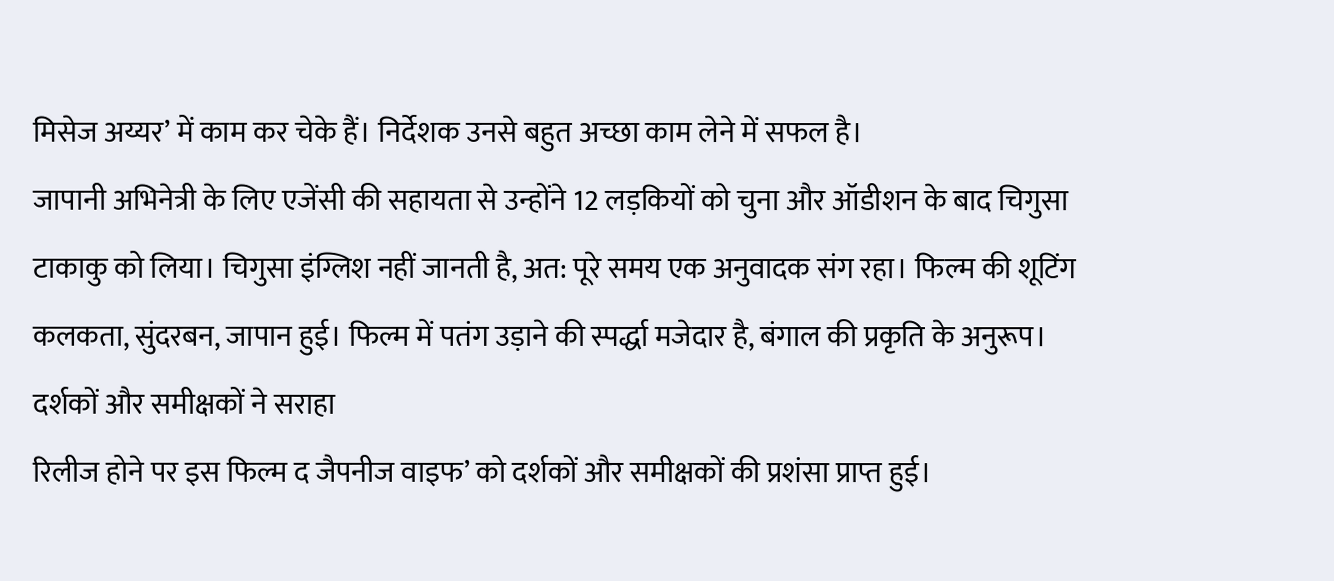मिसेज अय्यर’ में काम कर चेके हैं। निर्देशक उनसे बहुत अच्छा काम लेने में सफल है।
जापानी अभिनेत्री के लिए एजेंसी की सहायता से उन्होंने 12 लड़कियों को चुना और ऑडीशन के बाद चिगुसा टाकाकु को लिया। चिगुसा इंग्लिश नहीं जानती है, अत: पूरे समय एक अनुवादक संग रहा। फिल्म की शूटिंग कलकता, सुंदरबन, जापान हुई। फिल्म में पतंग उड़ाने की स्पर्द्धा मजेदार है, बंगाल की प्रकृति के अनुरूप।
दर्शकों और समीक्षकों ने सराहा
रिलीज होने पर इस फिल्म द जैपनीज वाइफ’ को दर्शकों और समीक्षकों की प्रशंसा प्राप्त हुई।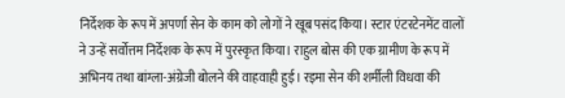निर्देशक के रूप में अपर्णा सेन के काम को लोगों ने खूब पसंद किया। स्टार एंटरटेनमेंट वालों ने उन्हें सर्वोत्तम निर्देशक के रूप में पुरस्कृत किया। राहुल बोस की एक ग्रामीण के रूप में अभिनय तथा बांग्ला-अंग्रेजी बोलने की वाहवाही हुई। रइमा सेन की शर्मीली विधवा की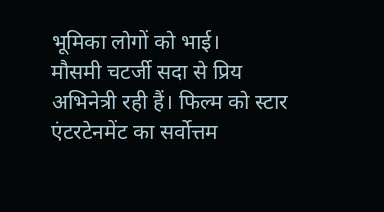भूमिका लोगों को भाई।
मौसमी चटर्जी सदा से प्रिय अभिनेत्री रही हैं। फिल्म को स्टार एंटरटेनमेंट का सर्वोत्तम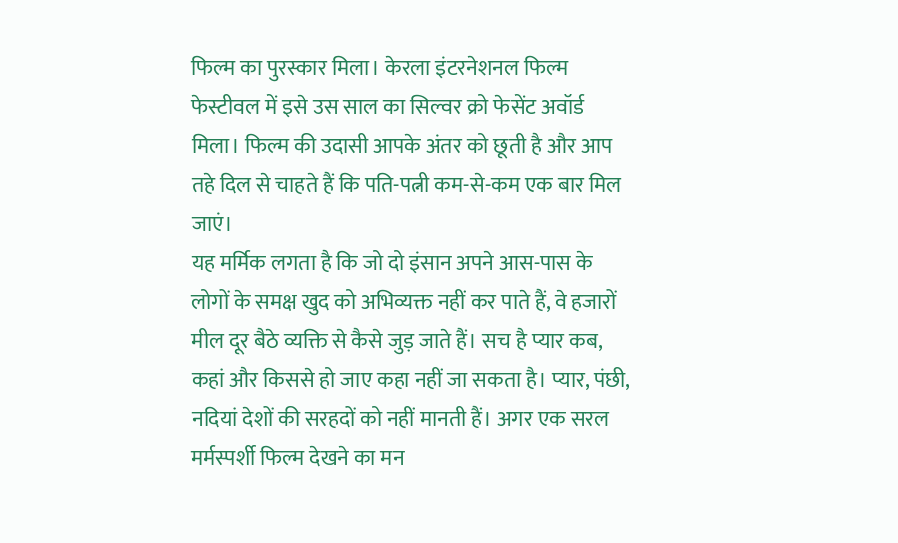फिल्म का पुरस्कार मिला। केरला इंटरनेशनल फिल्म फेस्टीवल में इसे उस साल का सिल्वर क्रो फेसेंट अवॉर्ड मिला। फिल्म की उदासी आपके अंतर को छूती है और आप तहे दिल से चाहते हैं कि पति-पत्नी कम-से-कम एक बार मिल जाएं।
यह मर्मिक लगता है कि जो दो इंसान अपने आस-पास के लोगों के समक्ष खुद को अभिव्यक्त नहीं कर पाते हैं, वे हजारों मील दूर बैठे व्यक्ति से कैसे जुड़ जाते हैं। सच है प्यार कब, कहां और किससे हो जाए कहा नहीं जा सकता है। प्यार, पंछी, नदियां देशों की सरहदों को नहीं मानती हैं। अगर एक सरल मर्मस्पर्शी फिल्म देखने का मन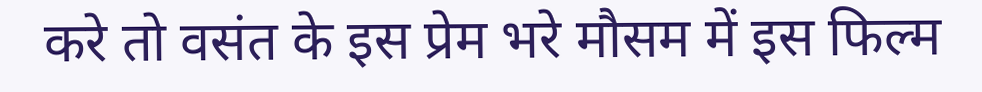करे तो वसंत के इस प्रेम भरे मौसम में इस फिल्म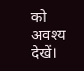को अवश्य देखें।